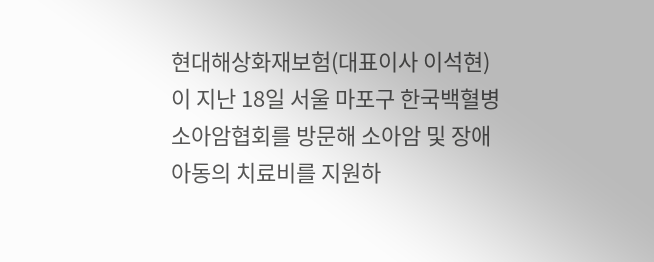현대해상화재보험(대표이사 이석현)이 지난 18일 서울 마포구 한국백혈병소아암협회를 방문해 소아암 및 장애 아동의 치료비를 지원하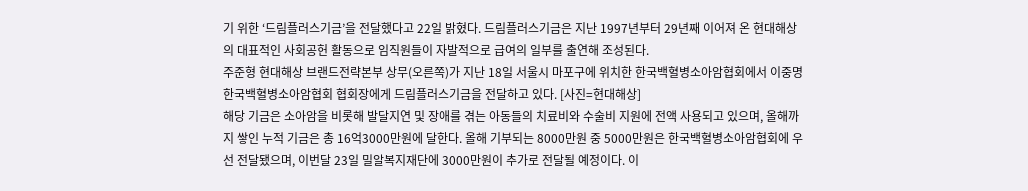기 위한 ‘드림플러스기금’을 전달했다고 22일 밝혔다. 드림플러스기금은 지난 1997년부터 29년째 이어져 온 현대해상의 대표적인 사회공헌 활동으로 임직원들이 자발적으로 급여의 일부를 출연해 조성된다.
주준형 현대해상 브랜드전략본부 상무(오른쪽)가 지난 18일 서울시 마포구에 위치한 한국백혈병소아암협회에서 이중명 한국백혈병소아암협회 협회장에게 드림플러스기금을 전달하고 있다. [사진=현대해상]
해당 기금은 소아암을 비롯해 발달지연 및 장애를 겪는 아동들의 치료비와 수술비 지원에 전액 사용되고 있으며, 올해까지 쌓인 누적 기금은 총 16억3000만원에 달한다. 올해 기부되는 8000만원 중 5000만원은 한국백혈병소아암협회에 우선 전달됐으며, 이번달 23일 밀알복지재단에 3000만원이 추가로 전달될 예정이다. 이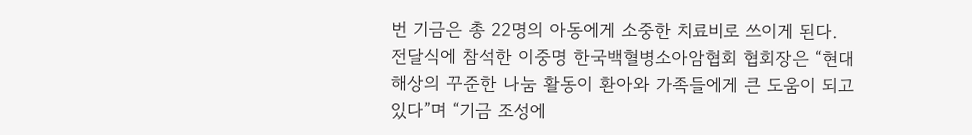번 기금은 총 22명의 아동에게 소중한 치료비로 쓰이게 된다.
전달식에 참석한 이중명 한국백혈병소아암협회 협회장은 “현대해상의 꾸준한 나눔 활동이 환아와 가족들에게 큰 도움이 되고 있다”며 “기금 조성에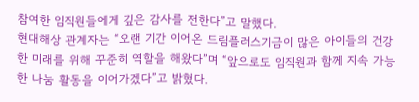참여한 임직원들에게 깊은 감사를 전한다”고 말했다.
현대해상 관계자는 “오랜 기간 이어온 드림플러스기금이 많은 아이들의 건강한 미래를 위해 꾸준히 역할을 해왔다”며 “앞으로도 임직원과 함께 지속 가능한 나눔 활동을 이어가겠다”고 밝혔다.